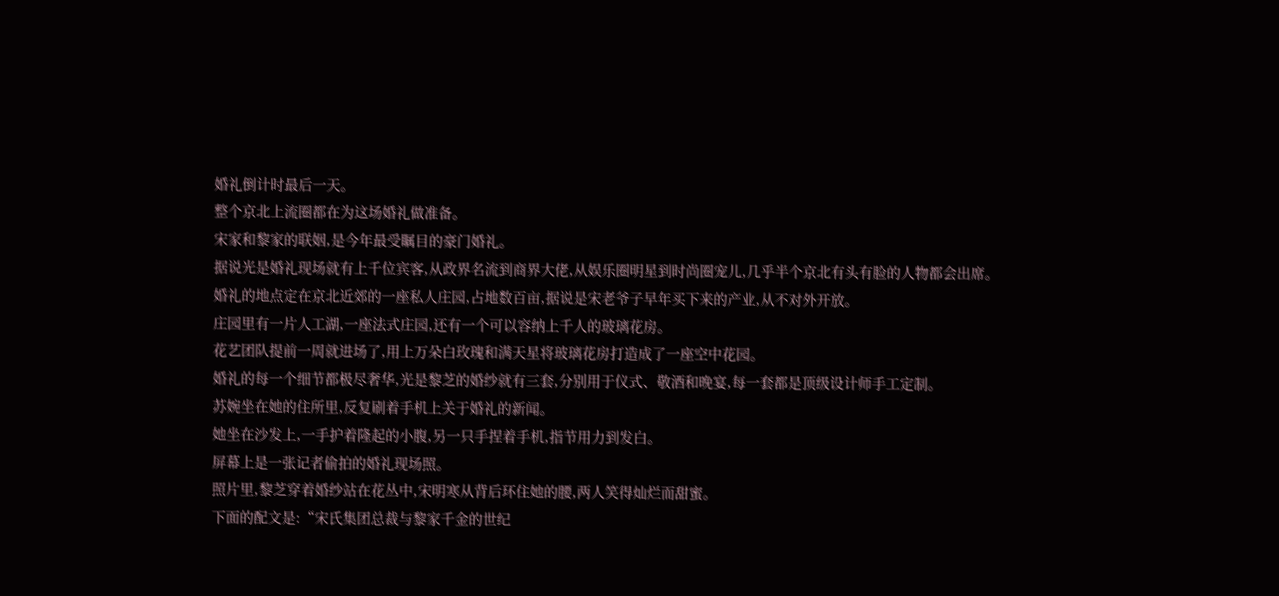婚礼倒计时最后一天。
整个京北上流圈都在为这场婚礼做准备。
宋家和黎家的联姻,是今年最受瞩目的豪门婚礼。
据说光是婚礼现场就有上千位宾客,从政界名流到商界大佬,从娱乐圈明星到时尚圈宠儿,几乎半个京北有头有脸的人物都会出席。
婚礼的地点定在京北近郊的一座私人庄园,占地数百亩,据说是宋老爷子早年买下来的产业,从不对外开放。
庄园里有一片人工湖,一座法式庄园,还有一个可以容纳上千人的玻璃花房。
花艺团队提前一周就进场了,用上万朵白玫瑰和满天星将玻璃花房打造成了一座空中花园。
婚礼的每一个细节都极尽奢华,光是黎芝的婚纱就有三套,分别用于仪式、敬酒和晚宴,每一套都是顶级设计师手工定制。
苏婉坐在她的住所里,反复刷着手机上关于婚礼的新闻。
她坐在沙发上,一手护着隆起的小腹,另一只手捏着手机,指节用力到发白。
屏幕上是一张记者偷拍的婚礼现场照。
照片里,黎芝穿着婚纱站在花丛中,宋明寒从背后环住她的腰,两人笑得灿烂而甜蜜。
下面的配文是:“宋氏集团总裁与黎家千金的世纪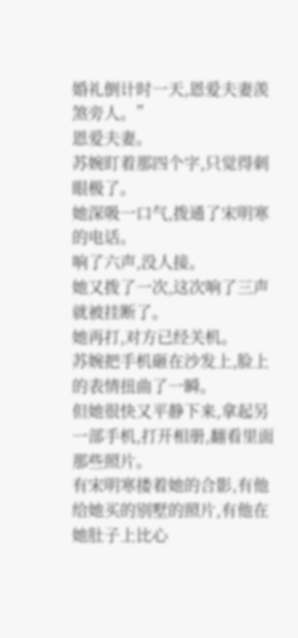婚礼倒计时一天,恩爱夫妻羡煞旁人。”
恩爱夫妻。
苏婉盯着那四个字,只觉得刺眼极了。
她深吸一口气,拨通了宋明寒的电话。
响了六声,没人接。
她又拨了一次,这次响了三声就被挂断了。
她再打,对方已经关机。
苏婉把手机砸在沙发上,脸上的表情扭曲了一瞬。
但她很快又平静下来,拿起另一部手机,打开相册,翻看里面那些照片。
有宋明寒搂着她的合影,有他给她买的别墅的照片,有他在她肚子上比心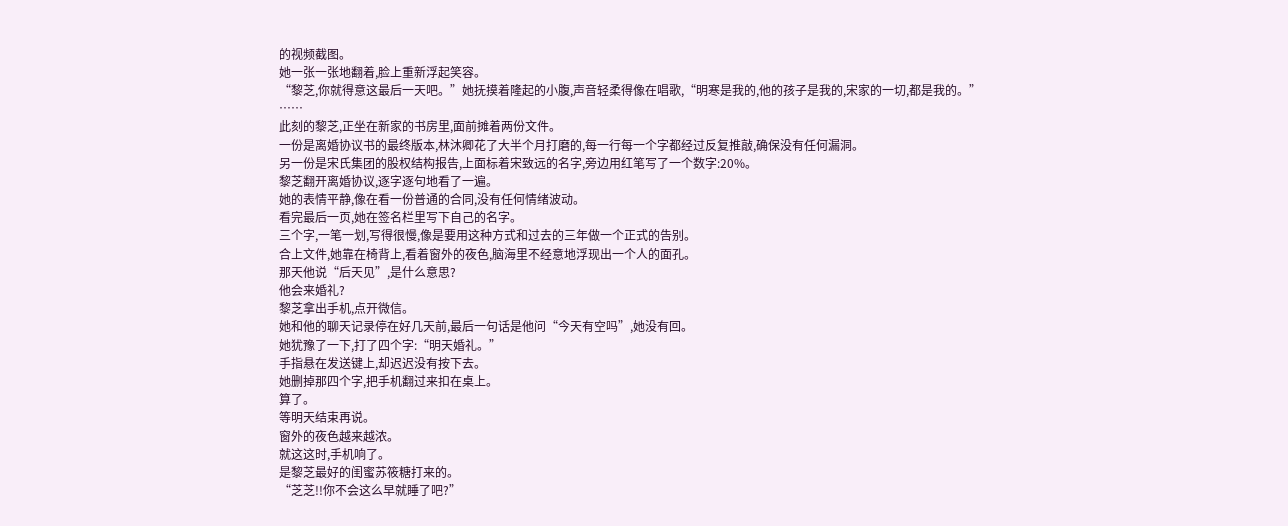的视频截图。
她一张一张地翻着,脸上重新浮起笑容。
“黎芝,你就得意这最后一天吧。”她抚摸着隆起的小腹,声音轻柔得像在唱歌,“明寒是我的,他的孩子是我的,宋家的一切,都是我的。”
……
此刻的黎芝,正坐在新家的书房里,面前摊着两份文件。
一份是离婚协议书的最终版本,林沐卿花了大半个月打磨的,每一行每一个字都经过反复推敲,确保没有任何漏洞。
另一份是宋氏集团的股权结构报告,上面标着宋致远的名字,旁边用红笔写了一个数字:20%。
黎芝翻开离婚协议,逐字逐句地看了一遍。
她的表情平静,像在看一份普通的合同,没有任何情绪波动。
看完最后一页,她在签名栏里写下自己的名字。
三个字,一笔一划,写得很慢,像是要用这种方式和过去的三年做一个正式的告别。
合上文件,她靠在椅背上,看着窗外的夜色,脑海里不经意地浮现出一个人的面孔。
那天他说“后天见”,是什么意思?
他会来婚礼?
黎芝拿出手机,点开微信。
她和他的聊天记录停在好几天前,最后一句话是他问“今天有空吗”,她没有回。
她犹豫了一下,打了四个字:“明天婚礼。”
手指悬在发送键上,却迟迟没有按下去。
她删掉那四个字,把手机翻过来扣在桌上。
算了。
等明天结束再说。
窗外的夜色越来越浓。
就这这时,手机响了。
是黎芝最好的闺蜜苏筱糖打来的。
“芝芝!!你不会这么早就睡了吧?”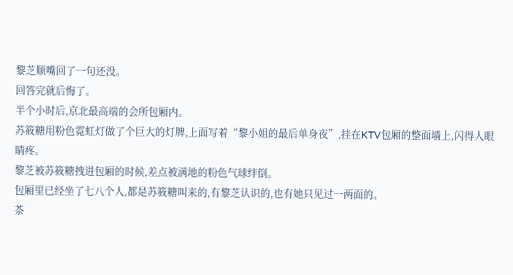黎芝顺嘴回了一句还没。
回答完就后悔了。
半个小时后,京北最高端的会所包厢内。
苏筱糖用粉色霓虹灯做了个巨大的灯牌,上面写着“黎小姐的最后单身夜”,挂在KTV包厢的整面墙上,闪得人眼睛疼。
黎芝被苏筱糖拽进包厢的时候,差点被满地的粉色气球绊倒。
包厢里已经坐了七八个人,都是苏筱糖叫来的,有黎芝认识的,也有她只见过一两面的。
茶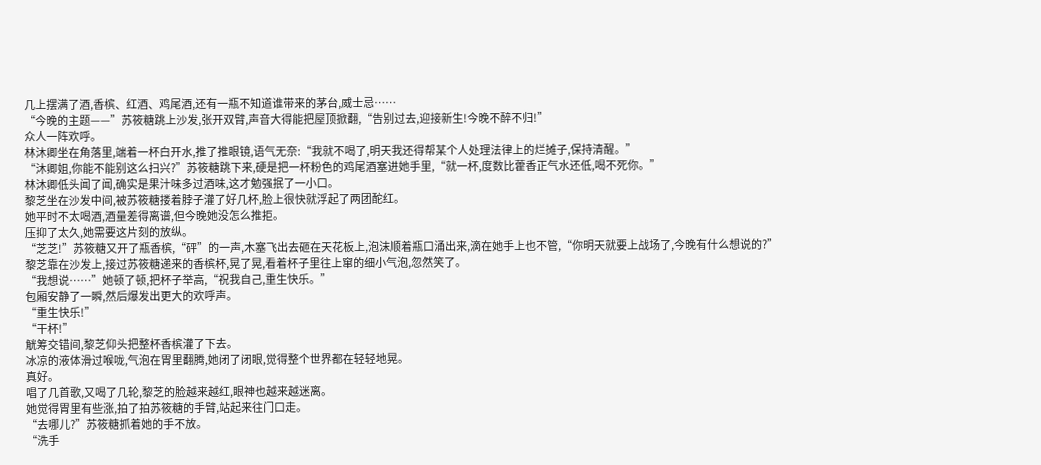几上摆满了酒,香槟、红酒、鸡尾酒,还有一瓶不知道谁带来的茅台,威士忌……
“今晚的主题——”苏筱糖跳上沙发,张开双臂,声音大得能把屋顶掀翻,“告别过去,迎接新生!今晚不醉不归!”
众人一阵欢呼。
林沐卿坐在角落里,端着一杯白开水,推了推眼镜,语气无奈:“我就不喝了,明天我还得帮某个人处理法律上的烂摊子,保持清醒。”
“沐卿姐,你能不能别这么扫兴?”苏筱糖跳下来,硬是把一杯粉色的鸡尾酒塞进她手里,“就一杯,度数比藿香正气水还低,喝不死你。”
林沐卿低头闻了闻,确实是果汁味多过酒味,这才勉强抿了一小口。
黎芝坐在沙发中间,被苏筱糖搂着脖子灌了好几杯,脸上很快就浮起了两团酡红。
她平时不太喝酒,酒量差得离谱,但今晚她没怎么推拒。
压抑了太久,她需要这片刻的放纵。
“芝芝!”苏筱糖又开了瓶香槟,“砰”的一声,木塞飞出去砸在天花板上,泡沫顺着瓶口涌出来,滴在她手上也不管,“你明天就要上战场了,今晚有什么想说的?”
黎芝靠在沙发上,接过苏筱糖递来的香槟杯,晃了晃,看着杯子里往上窜的细小气泡,忽然笑了。
“我想说……”她顿了顿,把杯子举高,“祝我自己,重生快乐。”
包厢安静了一瞬,然后爆发出更大的欢呼声。
“重生快乐!”
“干杯!”
觥筹交错间,黎芝仰头把整杯香槟灌了下去。
冰凉的液体滑过喉咙,气泡在胃里翻腾,她闭了闭眼,觉得整个世界都在轻轻地晃。
真好。
唱了几首歌,又喝了几轮,黎芝的脸越来越红,眼神也越来越迷离。
她觉得胃里有些涨,拍了拍苏筱糖的手臂,站起来往门口走。
“去哪儿?”苏筱糖抓着她的手不放。
“洗手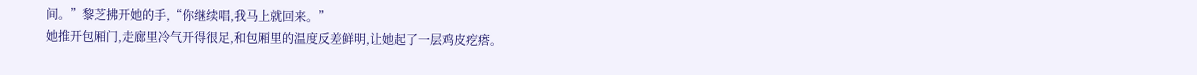间。”黎芝拂开她的手,“你继续唱,我马上就回来。”
她推开包厢门,走廊里冷气开得很足,和包厢里的温度反差鲜明,让她起了一层鸡皮疙瘩。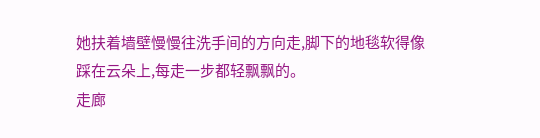她扶着墙壁慢慢往洗手间的方向走,脚下的地毯软得像踩在云朵上,每走一步都轻飘飘的。
走廊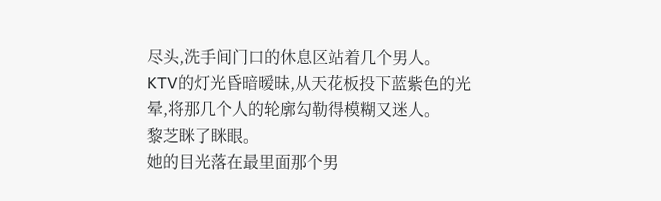尽头,洗手间门口的休息区站着几个男人。
KTV的灯光昏暗暧昧,从天花板投下蓝紫色的光晕,将那几个人的轮廓勾勒得模糊又迷人。
黎芝眯了眯眼。
她的目光落在最里面那个男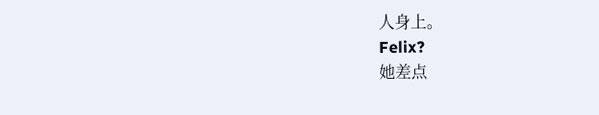人身上。
Felix?
她差点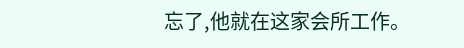忘了,他就在这家会所工作。